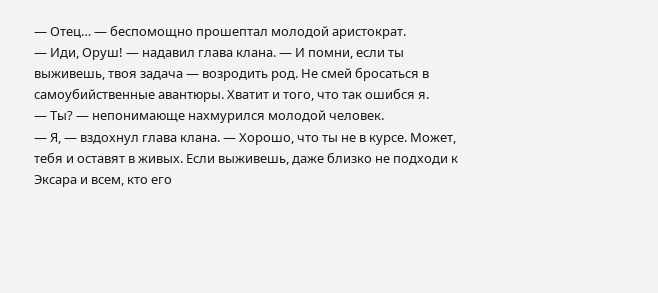— Отец… — беспомощно прошептал молодой аристократ.
— Иди, Оруш! — надавил глава клана. — И помни, если ты выживешь, твоя задача — возродить род. Не смей бросаться в самоубийственные авантюры. Хватит и того, что так ошибся я.
— Ты? — непонимающе нахмурился молодой человек.
— Я, — вздохнул глава клана. — Хорошо, что ты не в курсе. Может, тебя и оставят в живых. Если выживешь, даже близко не подходи к Эксара и всем, кто его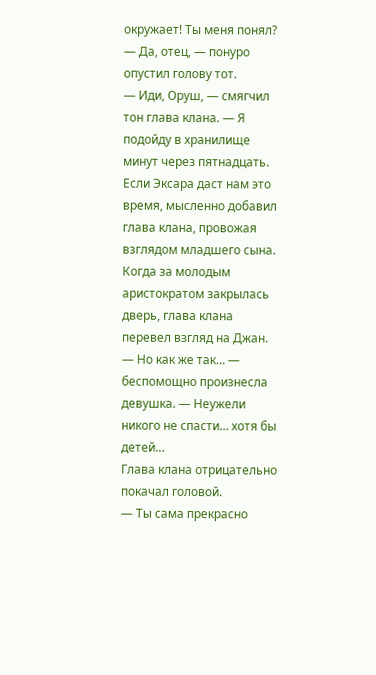окружает! Ты меня понял?
— Да, отец, — понуро опустил голову тот.
— Иди, Оруш, — смягчил тон глава клана. — Я подойду в хранилище минут через пятнадцать.
Если Эксара даст нам это время, мысленно добавил глава клана, провожая взглядом младшего сына.
Когда за молодым аристократом закрылась дверь, глава клана перевел взгляд на Джан.
— Но как же так… — беспомощно произнесла девушка. — Неужели никого не спасти… хотя бы детей…
Глава клана отрицательно покачал головой.
— Ты сама прекрасно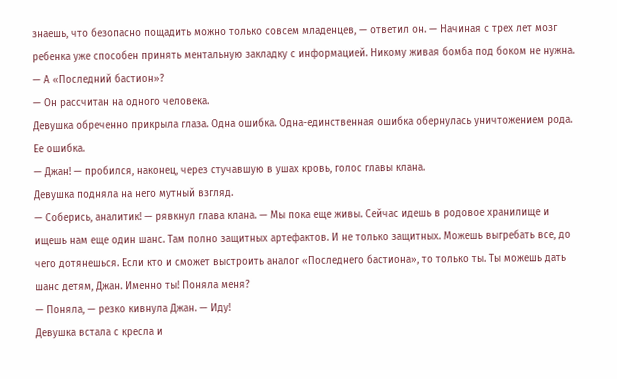знаешь, что безопасно пощадить можно только совсем младенцев, — ответил он. — Начиная с трех лет мозг ребенка уже способен принять ментальную закладку с информацией. Никому живая бомба под боком не нужна.
— А «Последний бастион»?
— Он рассчитан на одного человека.
Девушка обреченно прикрыла глаза. Одна ошибка. Одна-единственная ошибка обернулась уничтожением рода.
Ее ошибка.
— Джан! — пробился, наконец, через стучавшую в ушах кровь, голос главы клана.
Девушка подняла на него мутный взгляд.
— Соберись, аналитик! — рявкнул глава клана. — Мы пока еще живы. Сейчас идешь в родовое хранилище и ищешь нам еще один шанс. Там полно защитных артефактов. И не только защитных. Можешь выгребать все, до чего дотянешься. Если кто и сможет выстроить аналог «Последнего бастиона», то только ты. Ты можешь дать шанс детям, Джан. Именно ты! Поняла меня?
— Поняла, — резко кивнула Джан. — Иду!
Девушка встала с кресла и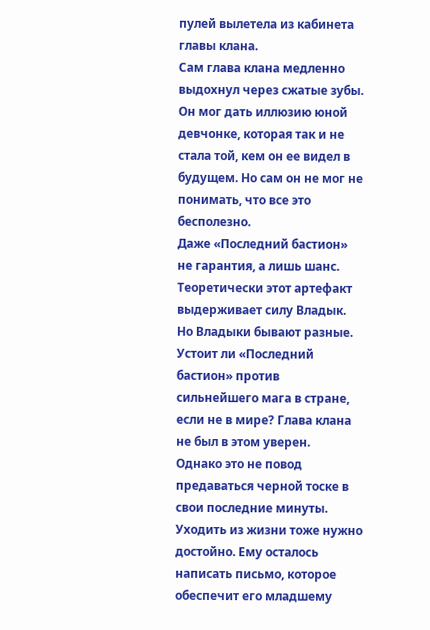пулей вылетела из кабинета главы клана.
Сам глава клана медленно выдохнул через сжатые зубы. Он мог дать иллюзию юной девчонке, которая так и не стала той, кем он ее видел в будущем. Но сам он не мог не понимать, что все это бесполезно.
Даже «Последний бастион» не гарантия, а лишь шанс. Теоретически этот артефакт выдерживает силу Владык. Но Владыки бывают разные. Устоит ли «Последний бастион» против сильнейшего мага в стране, если не в мире? Глава клана не был в этом уверен.
Однако это не повод предаваться черной тоске в свои последние минуты. Уходить из жизни тоже нужно достойно. Ему осталось написать письмо, которое обеспечит его младшему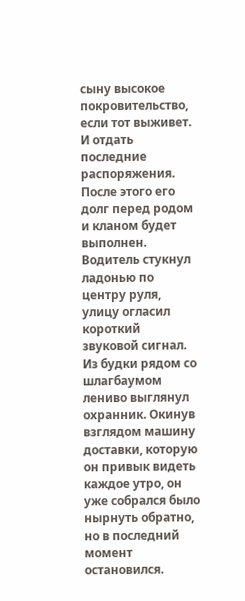сыну высокое покровительство, если тот выживет. И отдать последние распоряжения.
После этого его долг перед родом и кланом будет выполнен.
Водитель стукнул ладонью по центру руля, улицу огласил короткий звуковой сигнал.
Из будки рядом со шлагбаумом лениво выглянул охранник. Окинув взглядом машину доставки, которую он привык видеть каждое утро, он уже собрался было нырнуть обратно, но в последний момент остановился.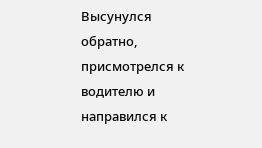Высунулся обратно, присмотрелся к водителю и направился к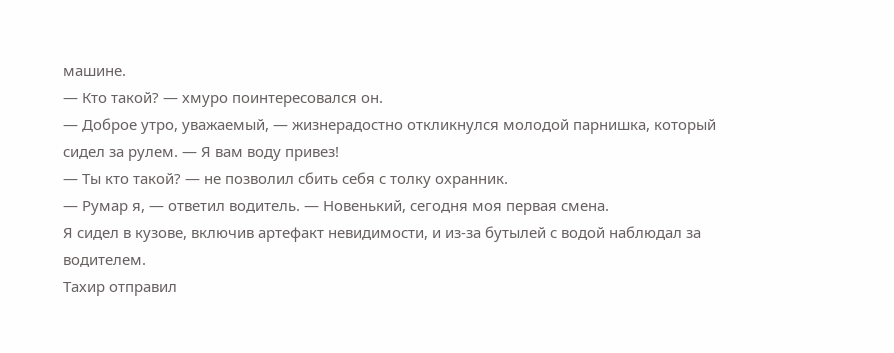машине.
— Кто такой? — хмуро поинтересовался он.
— Доброе утро, уважаемый, — жизнерадостно откликнулся молодой парнишка, который сидел за рулем. — Я вам воду привез!
— Ты кто такой? — не позволил сбить себя с толку охранник.
— Румар я, — ответил водитель. — Новенький, сегодня моя первая смена.
Я сидел в кузове, включив артефакт невидимости, и из-за бутылей с водой наблюдал за водителем.
Тахир отправил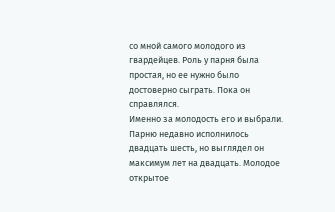со мной самого молодого из гвардейцев. Роль у парня была простая, но ее нужно было достоверно сыграть. Пока он справлялся.
Именно за молодость его и выбрали. Парню недавно исполнилось двадцать шесть, но выглядел он максимум лет на двадцать. Молодое открытое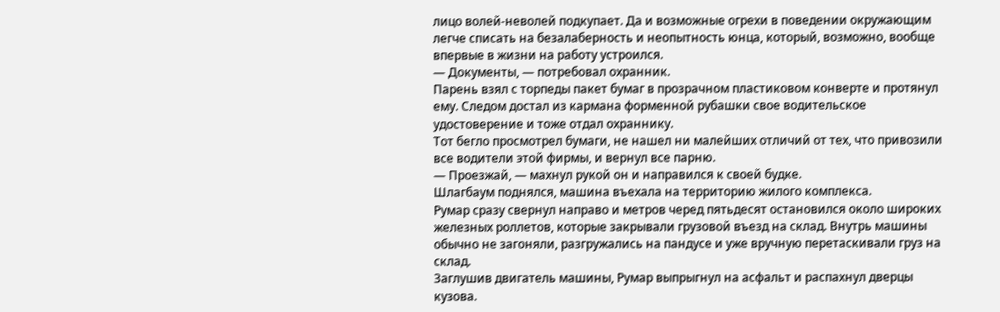лицо волей-неволей подкупает. Да и возможные огрехи в поведении окружающим легче списать на безалаберность и неопытность юнца, который, возможно, вообще впервые в жизни на работу устроился.
— Документы, — потребовал охранник.
Парень взял с торпеды пакет бумаг в прозрачном пластиковом конверте и протянул ему. Следом достал из кармана форменной рубашки свое водительское удостоверение и тоже отдал охраннику.
Тот бегло просмотрел бумаги, не нашел ни малейших отличий от тех, что привозили все водители этой фирмы, и вернул все парню.
— Проезжай, — махнул рукой он и направился к своей будке.
Шлагбаум поднялся, машина въехала на территорию жилого комплекса.
Румар сразу свернул направо и метров черед пятьдесят остановился около широких железных роллетов, которые закрывали грузовой въезд на склад. Внутрь машины обычно не загоняли, разгружались на пандусе и уже вручную перетаскивали груз на склад.
Заглушив двигатель машины, Румар выпрыгнул на асфальт и распахнул дверцы кузова.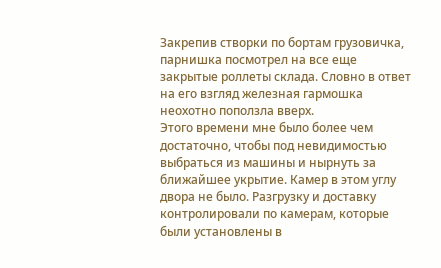Закрепив створки по бортам грузовичка, парнишка посмотрел на все еще закрытые роллеты склада. Словно в ответ на его взгляд железная гармошка неохотно поползла вверх.
Этого времени мне было более чем достаточно, чтобы под невидимостью выбраться из машины и нырнуть за ближайшее укрытие. Камер в этом углу двора не было. Разгрузку и доставку контролировали по камерам, которые были установлены в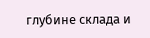глубине склада и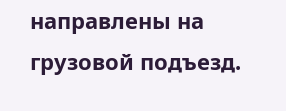направлены на грузовой подъезд.